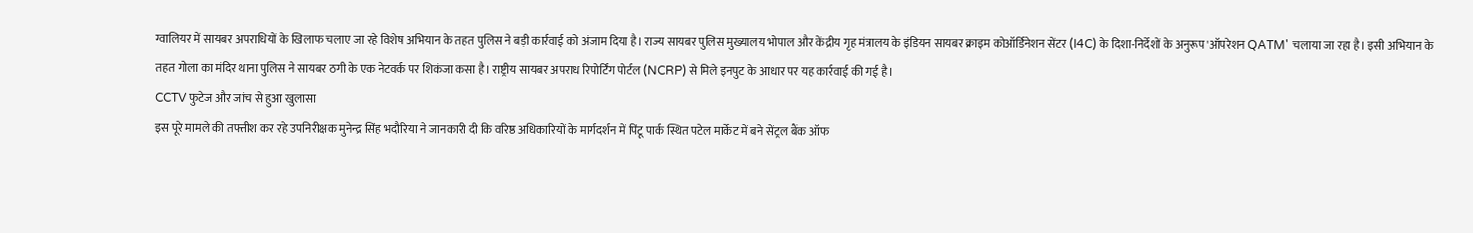ग्वालियर में सायबर अपराधियों के खिलाफ चलाए जा रहे विशेष अभियान के तहत पुलिस ने बड़ी कार्रवाई को अंजाम दिया है। राज्य सायबर पुलिस मुख्यालय भोपाल और केंद्रीय गृह मंत्रालय के इंडियन सायबर क्राइम कोऑर्डिनेशन सेंटर (I4C) के दिशा-निर्देशों के अनुरूप 'ऑपरेशन QATM' चलाया जा रहा है। इसी अभियान के तहत गोला का मंदिर थाना पुलिस ने सायबर ठगी के एक नेटवर्क पर शिकंजा कसा है। राष्ट्रीय सायबर अपराध रिपोर्टिंग पोर्टल (NCRP) से मिले इनपुट के आधार पर यह कार्रवाई की गई है।
CCTV फुटेज और जांच से हुआ खुलासा
इस पूरे मामले की तफ्तीश कर रहे उपनिरीक्षक मुनेन्द्र सिंह भदौरिया ने जानकारी दी कि वरिष्ठ अधिकारियों के मार्गदर्शन में पिंटू पार्क स्थित पटेल मार्केट में बने सेंट्रल बैंक ऑफ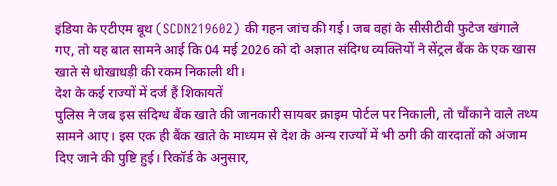इंडिया के एटीएम बूथ (SCDN219602) की गहन जांच की गई। जब वहां के सीसीटीवी फुटेज खंगाले गए, तो यह बात सामने आई कि 04 मई 2026 को दो अज्ञात संदिग्ध व्यक्तियों ने सेंट्रल बैंक के एक खास खाते से धोखाधड़ी की रकम निकाली थी।
देश के कई राज्यों में दर्ज हैं शिकायतें
पुलिस ने जब इस संदिग्ध बैंक खाते की जानकारी सायबर क्राइम पोर्टल पर निकाली, तो चौंकाने वाले तथ्य सामने आए। इस एक ही बैंक खाते के माध्यम से देश के अन्य राज्यों में भी ठगी की वारदातों को अंजाम दिए जाने की पुष्टि हुई। रिकॉर्ड के अनुसार,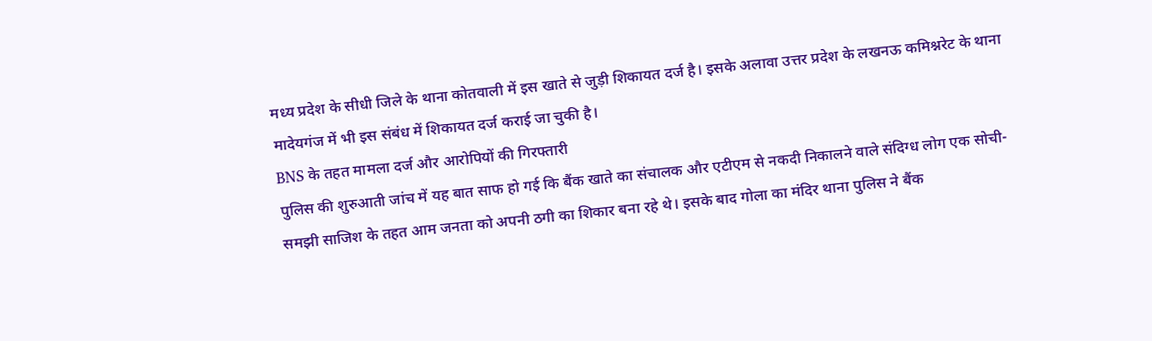मध्य प्रदेश के सीधी जिले के थाना कोतवाली में इस खाते से जुड़ी शिकायत दर्ज है। इसके अलावा उत्तर प्रदेश के लखनऊ कमिश्नरेट के थाना मादेयगंज में भी इस संबंध में शिकायत दर्ज कराई जा चुकी है।
BNS के तहत मामला दर्ज और आरोपियों की गिरफ्तारी
पुलिस की शुरुआती जांच में यह बात साफ हो गई कि बैंक खाते का संचालक और एटीएम से नकदी निकालने वाले संदिग्ध लोग एक सोची-समझी साजिश के तहत आम जनता को अपनी ठगी का शिकार बना रहे थे। इसके बाद गोला का मंदिर थाना पुलिस ने बैंक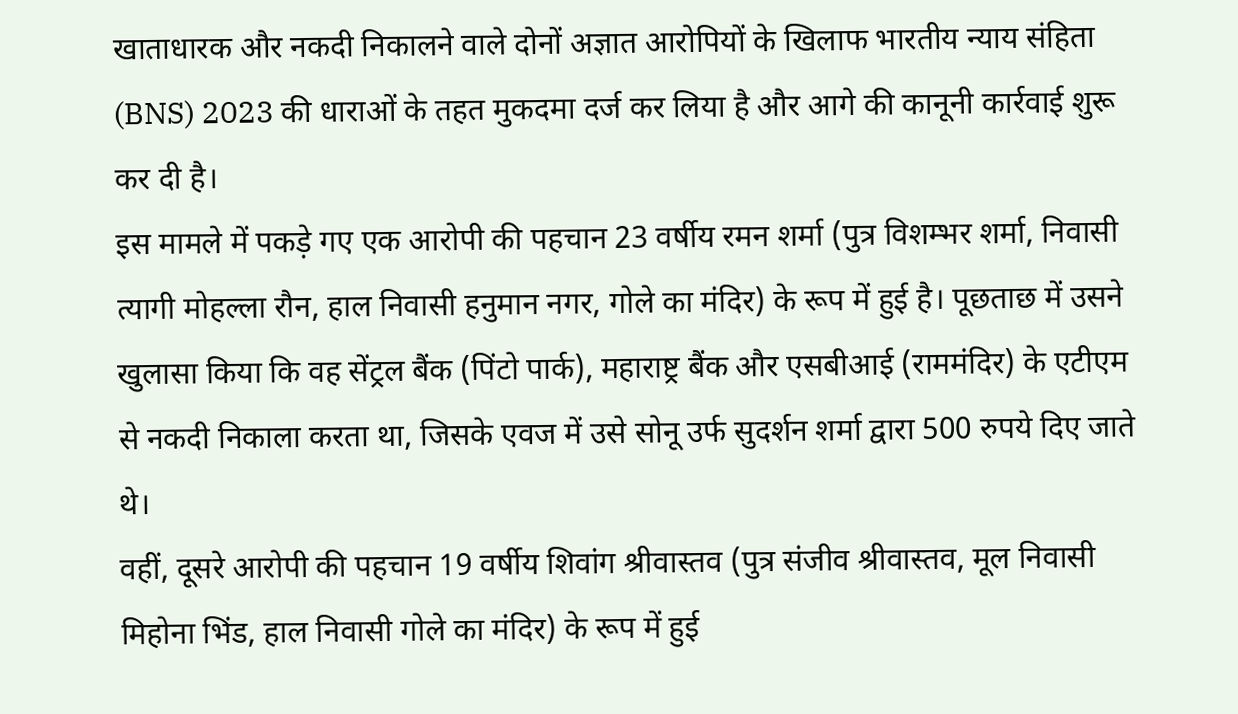खाताधारक और नकदी निकालने वाले दोनों अज्ञात आरोपियों के खिलाफ भारतीय न्याय संहिता (BNS) 2023 की धाराओं के तहत मुकदमा दर्ज कर लिया है और आगे की कानूनी कार्रवाई शुरू कर दी है।
इस मामले में पकड़े गए एक आरोपी की पहचान 23 वर्षीय रमन शर्मा (पुत्र विशम्भर शर्मा, निवासी त्यागी मोहल्ला रौन, हाल निवासी हनुमान नगर, गोले का मंदिर) के रूप में हुई है। पूछताछ में उसने खुलासा किया कि वह सेंट्रल बैंक (पिंटो पार्क), महाराष्ट्र बैंक और एसबीआई (राममंदिर) के एटीएम से नकदी निकाला करता था, जिसके एवज में उसे सोनू उर्फ सुदर्शन शर्मा द्वारा 500 रुपये दिए जाते थे।
वहीं, दूसरे आरोपी की पहचान 19 वर्षीय शिवांग श्रीवास्तव (पुत्र संजीव श्रीवास्तव, मूल निवासी मिहोना भिंड, हाल निवासी गोले का मंदिर) के रूप में हुई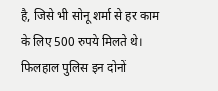है, जिसे भी सोनू शर्मा से हर काम के लिए 500 रुपये मिलते थे। फिलहाल पुलिस इन दोनों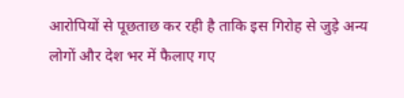आरोपियों से पूछताछ कर रही है ताकि इस गिरोह से जुड़े अन्य लोगों और देश भर में फैलाए गए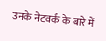उनके नेटवर्क के बारे में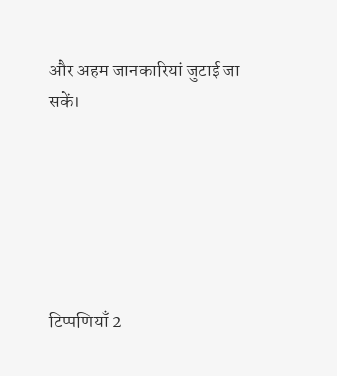और अहम जानकारियां जुटाई जा सकें।






टिप्पणियाँ 2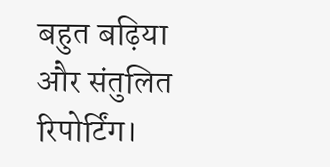बहुत बढ़िया और संतुलित रिपोर्टिंग।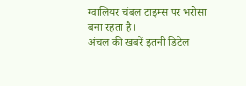ग्वालियर चंबल टाइम्स पर भरोसा बना रहता है।
अंचल की खबरें इतनी डिटेल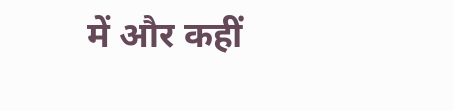में और कहीं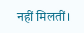नहीं मिलतीं।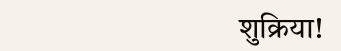शुक्रिया!